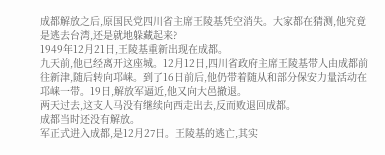成都解放之后,原国民党四川省主席王陵基凭空消失。大家都在猜测,他究竟是逃去台湾,还是就地躲藏起来?
1949年12月21日,王陵基重新出现在成都。
九天前,他已经离开这座城。12月12日,四川省政府主席王陵基带人由成都前往新津,随后转向邛崃。到了16日前后,他仍带着随从和部分保安力量活动在邛崃一带。19日,解放军逼近,他又向大邑撤退。
两天过去,这支人马没有继续向西走出去,反而败退回成都。
成都当时还没有解放。
军正式进入成都,是12月27日。王陵基的逃亡,其实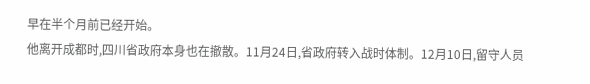早在半个月前已经开始。
他离开成都时,四川省政府本身也在撤散。11月24日,省政府转入战时体制。12月10日,留守人员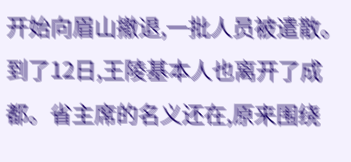开始向眉山撤退,一批人员被遣散。到了12日,王陵基本人也离开了成都。省主席的名义还在,原来围绕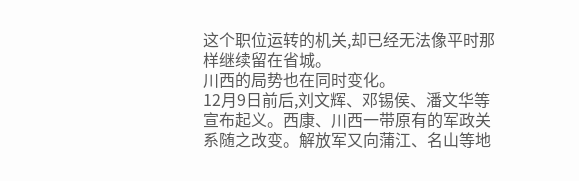这个职位运转的机关,却已经无法像平时那样继续留在省城。
川西的局势也在同时变化。
12月9日前后,刘文辉、邓锡侯、潘文华等宣布起义。西康、川西一带原有的军政关系随之改变。解放军又向蒲江、名山等地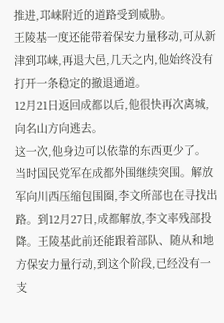推进,邛崃附近的道路受到威胁。
王陵基一度还能带着保安力量移动,可从新津到邛崃,再退大邑,几天之内,他始终没有打开一条稳定的撤退通道。
12月21日返回成都以后,他很快再次离城,向名山方向逃去。
这一次,他身边可以依靠的东西更少了。
当时国民党军在成都外围继续突围。解放军向川西压缩包围圈,李文所部也在寻找出路。到12月27日,成都解放,李文率残部投降。王陵基此前还能跟着部队、随从和地方保安力量行动,到这个阶段,已经没有一支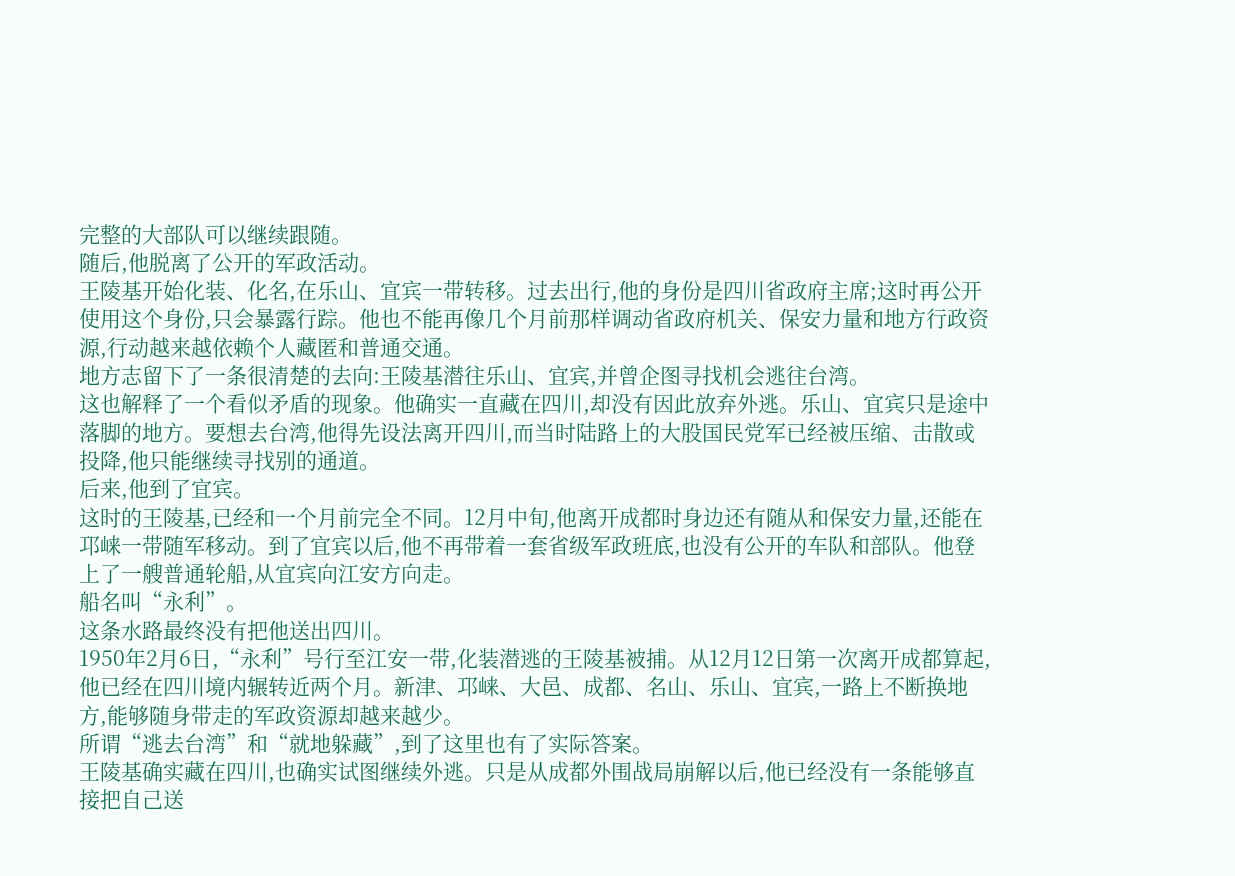完整的大部队可以继续跟随。
随后,他脱离了公开的军政活动。
王陵基开始化装、化名,在乐山、宜宾一带转移。过去出行,他的身份是四川省政府主席;这时再公开使用这个身份,只会暴露行踪。他也不能再像几个月前那样调动省政府机关、保安力量和地方行政资源,行动越来越依赖个人藏匿和普通交通。
地方志留下了一条很清楚的去向:王陵基潜往乐山、宜宾,并曾企图寻找机会逃往台湾。
这也解释了一个看似矛盾的现象。他确实一直藏在四川,却没有因此放弃外逃。乐山、宜宾只是途中落脚的地方。要想去台湾,他得先设法离开四川,而当时陆路上的大股国民党军已经被压缩、击散或投降,他只能继续寻找别的通道。
后来,他到了宜宾。
这时的王陵基,已经和一个月前完全不同。12月中旬,他离开成都时身边还有随从和保安力量,还能在邛崃一带随军移动。到了宜宾以后,他不再带着一套省级军政班底,也没有公开的车队和部队。他登上了一艘普通轮船,从宜宾向江安方向走。
船名叫“永利”。
这条水路最终没有把他送出四川。
1950年2月6日,“永利”号行至江安一带,化装潜逃的王陵基被捕。从12月12日第一次离开成都算起,他已经在四川境内辗转近两个月。新津、邛崃、大邑、成都、名山、乐山、宜宾,一路上不断换地方,能够随身带走的军政资源却越来越少。
所谓“逃去台湾”和“就地躲藏”,到了这里也有了实际答案。
王陵基确实藏在四川,也确实试图继续外逃。只是从成都外围战局崩解以后,他已经没有一条能够直接把自己送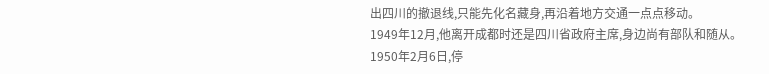出四川的撤退线,只能先化名藏身,再沿着地方交通一点点移动。
1949年12月,他离开成都时还是四川省政府主席,身边尚有部队和随从。
1950年2月6日,停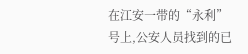在江安一带的“永利”号上,公安人员找到的已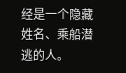经是一个隐藏姓名、乘船潜逃的人。